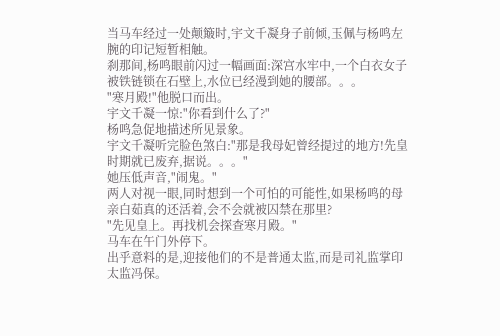当马车经过一处颠簸时,宇文千凝身子前倾,玉佩与杨鸣左腕的印记短暂相触。
刹那间,杨鸣眼前闪过一幅画面:深宫水牢中,一个白衣女子被铁链锁在石壁上,水位已经漫到她的腰部。。。
"寒月殿!"他脱口而出。
宇文千凝一惊:"你看到什么了?"
杨鸣急促地描述所见景象。
宇文千凝听完脸色煞白:"那是我母妃曾经提过的地方!先皇时期就已废弃,据说。。。"
她压低声音,"闹鬼。"
两人对视一眼,同时想到一个可怕的可能性,如果杨鸣的母亲白茹真的还活着,会不会就被囚禁在那里?
"先见皇上。再找机会探查寒月殿。"
马车在午门外停下。
出乎意料的是,迎接他们的不是普通太监,而是司礼监掌印太监冯保。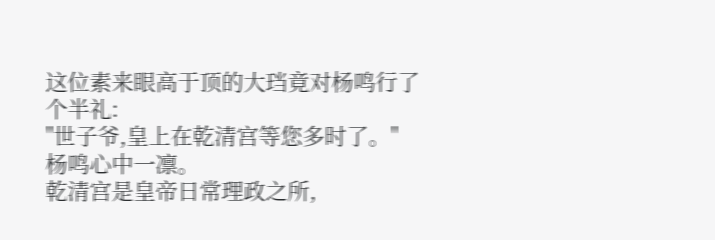这位素来眼高于顶的大珰竟对杨鸣行了个半礼:
"世子爷,皇上在乾清宫等您多时了。"
杨鸣心中一凛。
乾清宫是皇帝日常理政之所,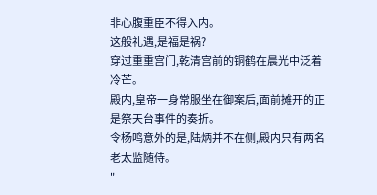非心腹重臣不得入内。
这般礼遇,是福是祸?
穿过重重宫门,乾清宫前的铜鹤在晨光中泛着冷芒。
殿内,皇帝一身常服坐在御案后,面前摊开的正是祭天台事件的奏折。
令杨鸣意外的是,陆炳并不在侧,殿内只有两名老太监随侍。
"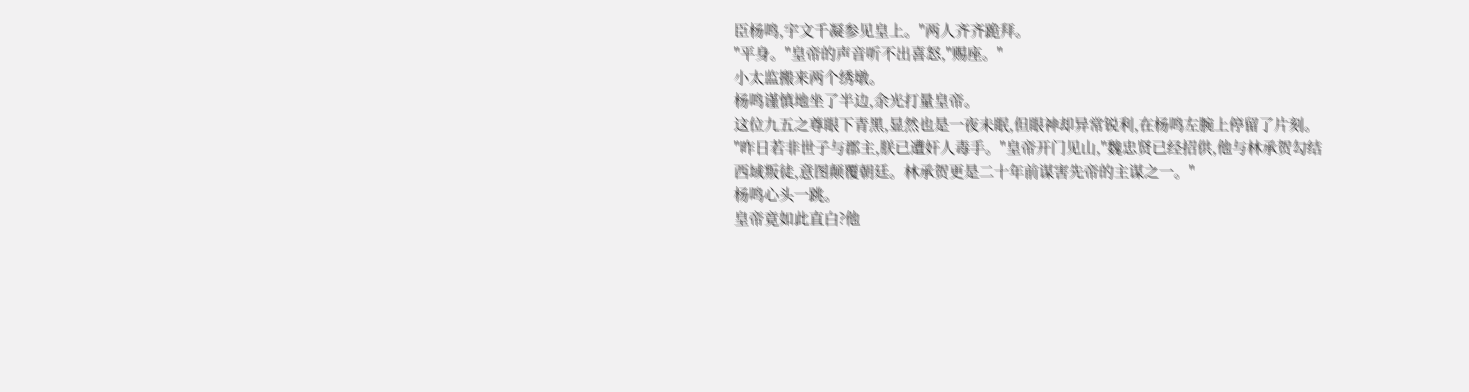臣杨鸣,宇文千凝参见皇上。"两人齐齐跪拜。
"平身。"皇帝的声音听不出喜怒,"赐座。"
小太监搬来两个绣墩。
杨鸣谨慎地坐了半边,余光打量皇帝。
这位九五之尊眼下青黑,显然也是一夜未眠,但眼神却异常锐利,在杨鸣左腕上停留了片刻。
"昨日若非世子与郡主,朕已遭奸人毒手。"皇帝开门见山,"魏忠贤已经招供,他与林承贺勾结西域叛徒,意图颠覆朝廷。林承贺更是二十年前谋害先帝的主谋之一。"
杨鸣心头一跳。
皇帝竟如此直白?他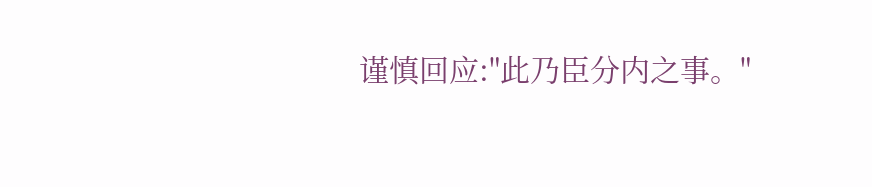谨慎回应:"此乃臣分内之事。"